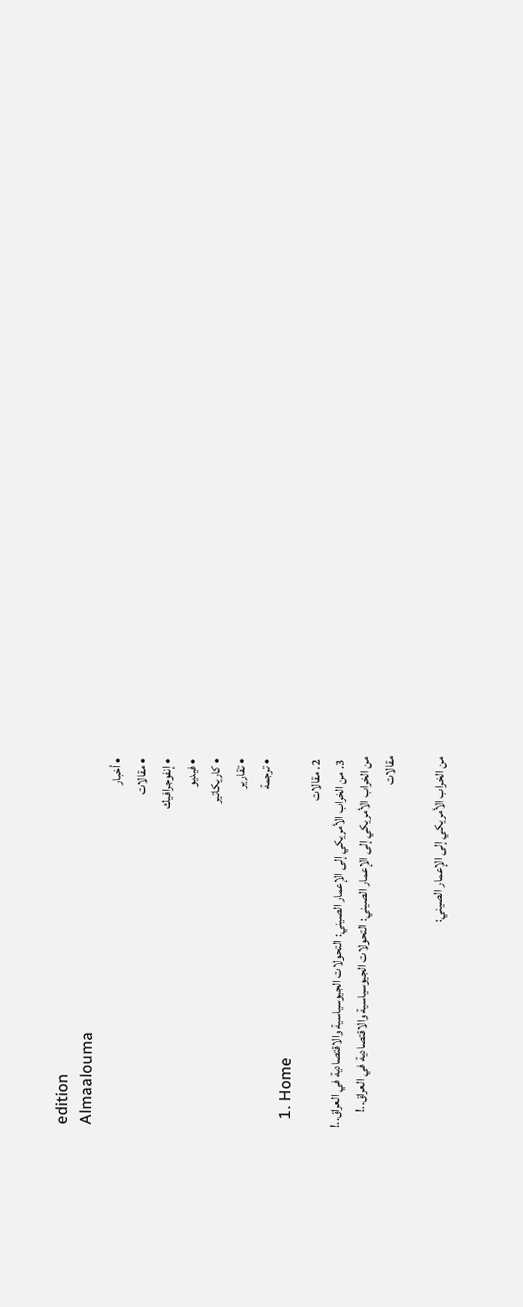edition
Almaalouma
  • أخبار
  • مقالات
  • إنفوجرافيك
  • فيديو
  • كاريكاتير
  • تقارير
  • ترجمة
  1. Home
  2. مقالات
  3. من الخراب الأمريكي إلى الإعمار الصيني: التحولات الجيوسياسية والاقتصادية في العراق..!
من الخراب الأمريكي إلى الإعمار الصيني: التحولات الجيوسياسية والاقتصادية في العراق..!
مقالات

من الخراب الأمريكي إلى الإعمار الصيني: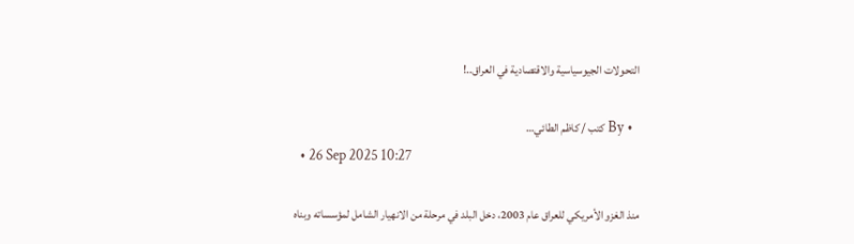التحولات الجيوسياسية والاقتصادية في العراق..!

  • By كتب / كاظم الطائي…
  • 26 Sep 2025 10:27

منذ الغزو الأمريكي للعراق عام 2003، دخل البلد في مرحلة من الانهيار الشامل لمؤسساته وبناه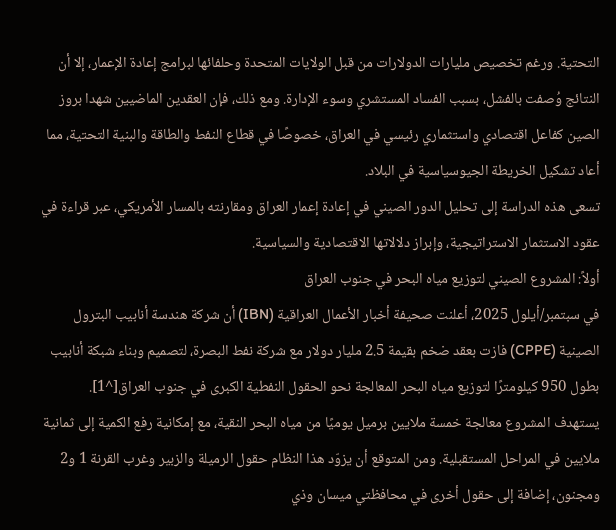التحتية. ورغم تخصيص مليارات الدولارات من قبل الولايات المتحدة وحلفائها لبرامج إعادة الإعمار، إلا أن النتائج وُصفت بالفشل، بسبب الفساد المستشري وسوء الإدارة. ومع ذلك، فإن العقدين الماضيين شهدا بروز الصين كفاعل اقتصادي واستثماري رئيسي في العراق، خصوصًا في قطاع النفط والطاقة والبنية التحتية، مما أعاد تشكيل الخريطة الجيوسياسية في البلاد.
تسعى هذه الدراسة إلى تحليل الدور الصيني في إعادة إعمار العراق ومقارنته بالمسار الأمريكي، عبر قراءة في عقود الاستثمار الاستراتيجية، وإبراز دلالاتها الاقتصادية والسياسية.
أولاً: المشروع الصيني لتوزيع مياه البحر في جنوب العراق
في سبتمبر/أيلول 2025، أعلنت صحيفة أخبار الأعمال العراقية (IBN) أن شركة هندسة أنابيب البترول الصينية (CPPE) فازت بعقد ضخم بقيمة 2.5 مليار دولار مع شركة نفط البصرة، لتصميم وبناء شبكة أنابيب بطول 950 كيلومترًا لتوزيع مياه البحر المعالجة نحو الحقول النفطية الكبرى في جنوب العراق[^1].
يستهدف المشروع معالجة خمسة ملايين برميل يوميًا من مياه البحر النقية، مع إمكانية رفع الكمية إلى ثمانية ملايين في المراحل المستقبلية. ومن المتوقع أن يزوّد هذا النظام حقول الرميلة والزبير وغرب القرنة 1 و2 ومجنون، إضافة إلى حقول أخرى في محافظتي ميسان وذي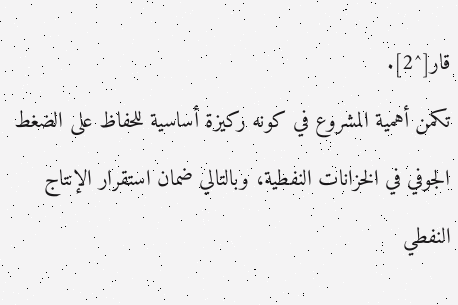قار[^2].
تكمن أهمية المشروع في كونه ركيزة أساسية للحفاظ على الضغط الجوفي في الخزانات النفطية، وبالتالي ضمان استقرار الإنتاج النفطي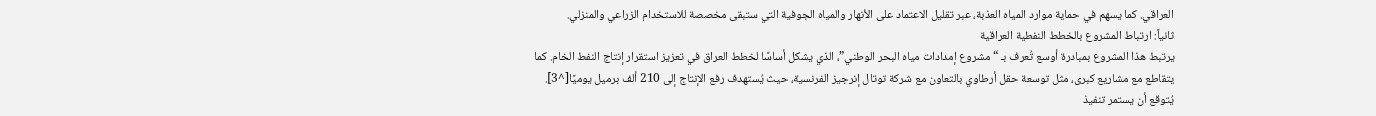العراقي. كما يسهم في حماية موارد المياه العذبة، عبر تقليل الاعتماد على الأنهار والمياه الجوفية التي ستبقى مخصصة للاستخدام الزراعي والمنزلي.
ثانياً: ارتباط المشروع بالخطط النفطية العراقية
يرتبط هذا المشروع بمبادرة أوسع تُعرف بـ “مشروع إمدادات مياه البحر الوطني”، الذي يشكل أساسًا لخطط العراق في تعزيز استقرار إنتاج النفط الخام. كما يتقاطع مع مشاريع كبرى، مثل توسعة حقل أرطاوي بالتعاون مع شركة توتال إنرجيز الفرنسية، حيث يُستهدف رفع الإنتاج إلى 210 ألف برميل يوميًا[^3].
يُتوقع أن يستمر تنفيذ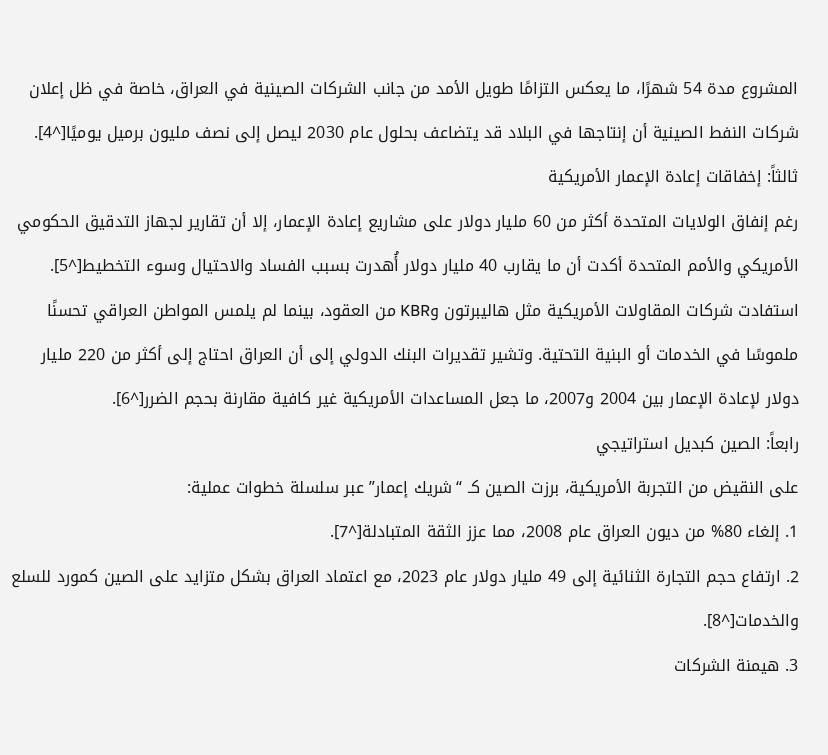المشروع مدة 54 شهرًا، ما يعكس التزامًا طويل الأمد من جانب الشركات الصينية في العراق، خاصة في ظل إعلان شركات النفط الصينية أن إنتاجها في البلاد قد يتضاعف بحلول عام 2030 ليصل إلى نصف مليون برميل يوميًا[^4].
ثالثاً: إخفاقات إعادة الإعمار الأمريكية
رغم إنفاق الولايات المتحدة أكثر من 60 مليار دولار على مشاريع إعادة الإعمار، إلا أن تقارير لجهاز التدقيق الحكومي الأمريكي والأمم المتحدة أكدت أن ما يقارب 40 مليار دولار أُهدرت بسبب الفساد والاحتيال وسوء التخطيط[^5].
استفادت شركات المقاولات الأمريكية مثل هاليبرتون وKBR من العقود، بينما لم يلمس المواطن العراقي تحسنًا ملموسًا في الخدمات أو البنية التحتية. وتشير تقديرات البنك الدولي إلى أن العراق احتاج إلى أكثر من 220 مليار دولار لإعادة الإعمار بين 2004 و2007، ما جعل المساعدات الأمريكية غير كافية مقارنة بحجم الضرر[^6].
رابعاً: الصين كبديل استراتيجي
على النقيض من التجربة الأمريكية، برزت الصين كـ “شريك إعمار” عبر سلسلة خطوات عملية:
1. إلغاء 80% من ديون العراق عام 2008، مما عزز الثقة المتبادلة[^7].
2. ارتفاع حجم التجارة الثنائية إلى 49 مليار دولار عام 2023، مع اعتماد العراق بشكل متزايد على الصين كمورد للسلع والخدمات[^8].
3. هيمنة الشركات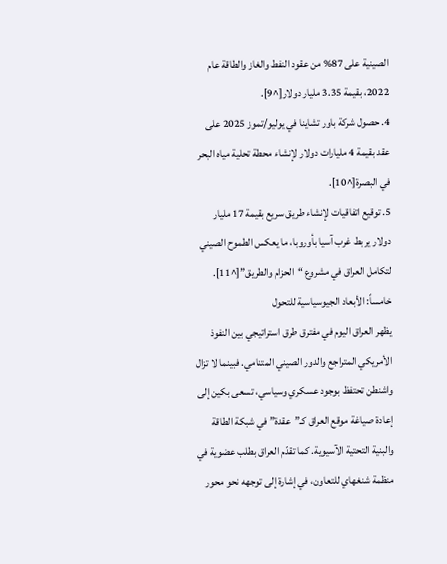الصينية على 87% من عقود النفط والغاز والطاقة عام 2022، بقيمة 3.35 مليار دولار[^9].
4. حصول شركة باور تشاينا في يوليو/تموز 2025 على عقد بقيمة 4 مليارات دولار لإنشاء محطة تحلية مياه البحر في البصرة[^10].
5. توقيع اتفاقيات لإنشاء طريق سريع بقيمة 17 مليار دولار يربط غرب آسيا بأوروبا، ما يعكس الطموح الصيني لتكامل العراق في مشروع “الحزام والطريق”[^11].
خامساً: الأبعاد الجيوسياسية للتحول
يظهر العراق اليوم في مفترق طرق استراتيجي بين النفوذ الأمريكي المتراجع والدور الصيني المتنامي. فبينما لا تزال واشنطن تحتفظ بوجود عسكري وسياسي، تسعى بكين إلى إعادة صياغة موقع العراق كـ”عقدة” في شبكة الطاقة والبنية التحتية الآسيوية. كما تقدّم العراق بطلب عضوية في منظمة شنغهاي للتعاون، في إشارة إلى توجهه نحو محور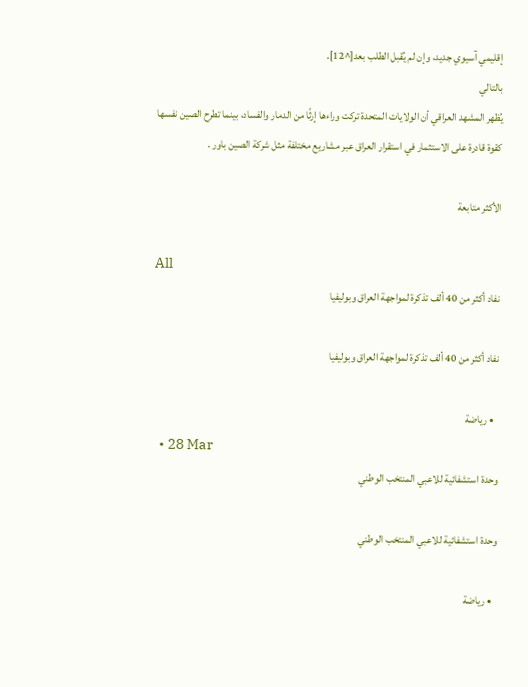إقليمي آسيوي جديد، وإن لم يُقبل الطلب بعد[^12].
بالتالي
يُظهر المشهد العراقي أن الولايات المتحدة تركت وراءها إرثًا من الدمار والفساد، بينما تطرح الصين نفسها كقوة قادرة على الاستثمار في استقرار العراق عبر مشاريع مختلفة مثل شركة الصين باور .

الأكثر متابعة

All
نفاد أكثر من 40 ألف تذكرة لمواجهة العراق وبوليفيا

نفاد أكثر من 40 ألف تذكرة لمواجهة العراق وبوليفيا

  • رياضة
  • 28 Mar
وحدة استشفائية للاعبي المنتخب الوطني

وحدة استشفائية للاعبي المنتخب الوطني

  • رياضة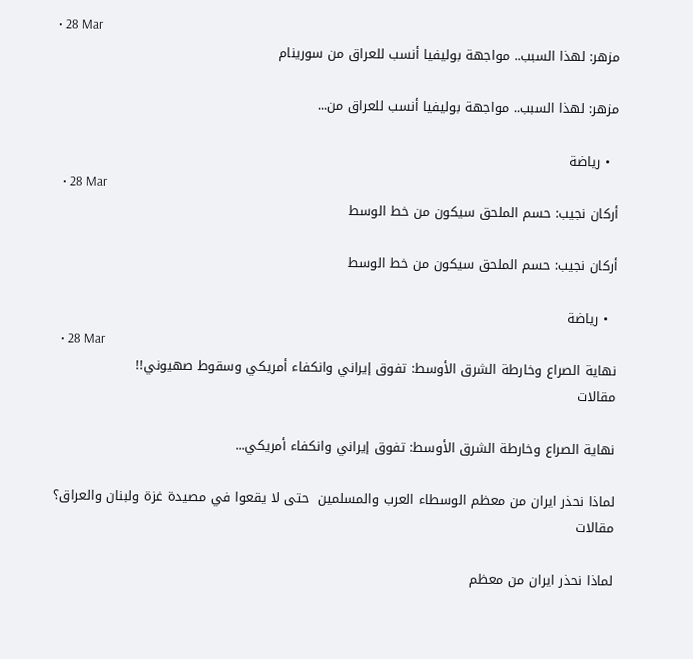• 28 Mar
مزهر: لهذا السبب.. مواجهة بوليفيا أنسب للعراق من سورينام

مزهر: لهذا السبب.. مواجهة بوليفيا أنسب للعراق من...

  • رياضة
  • 28 Mar
أركان نجيب: حسم الملحق سيكون من خط الوسط

أركان نجيب: حسم الملحق سيكون من خط الوسط

  • رياضة
  • 28 Mar
نهاية الصراع وخارطة الشرق الأوسط: تفوق إيراني وانكفاء أمريكي وسقوط صهيوني!!
مقالات

نهاية الصراع وخارطة الشرق الأوسط: تفوق إيراني وانكفاء أمريكي...

لماذا نحذر ايران من معظم الوسطاء العرب والمسلمين  حتى لا يقعوا في مصيدة غزة ولبنان والعراق؟
مقالات

لماذا نحذر ايران من معظم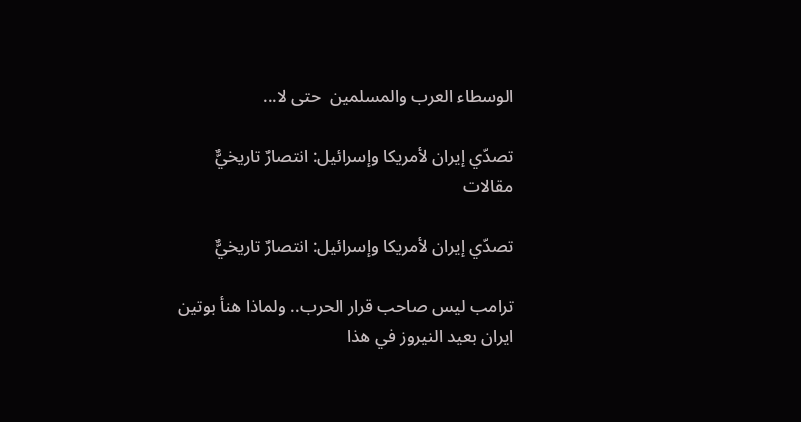الوسطاء العرب والمسلمين  حتى لا...

تصدّي إيران لأمريكا وإسرائيل: انتصارٌ تاريخيٌّ
مقالات

تصدّي إيران لأمريكا وإسرائيل: انتصارٌ تاريخيٌّ

ترامب ليس صاحب قرار الحرب.. ولماذا هنأ بوتين ايران بعيد النيروز في هذا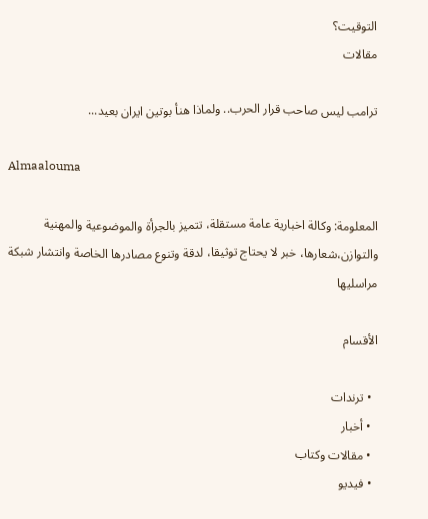التوقيت؟
مقالات

ترامب ليس صاحب قرار الحرب.. ولماذا هنأ بوتين ايران بعيد...

Almaalouma

المعلومة: وكالة اخبارية عامة مستقلة، تتميز بالجرأة والموضوعية والمهنية والتوازن،شعارها، خبر لا يحتاج توثيقا، لدقة وتنوع مصادرها الخاصة وانتشار شبكة مراسليها

الأقسام

  • ترندات
  • أخبار
  • مقالات وكتاب
  • فيديو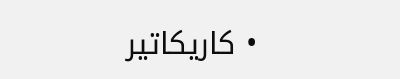• كاريكاتير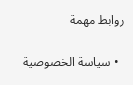روابط مهمة

  • سياسة الخصوصية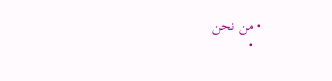• من نحن
  •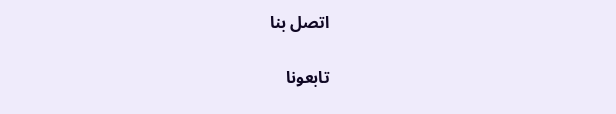اتصل بنا

تابعونا